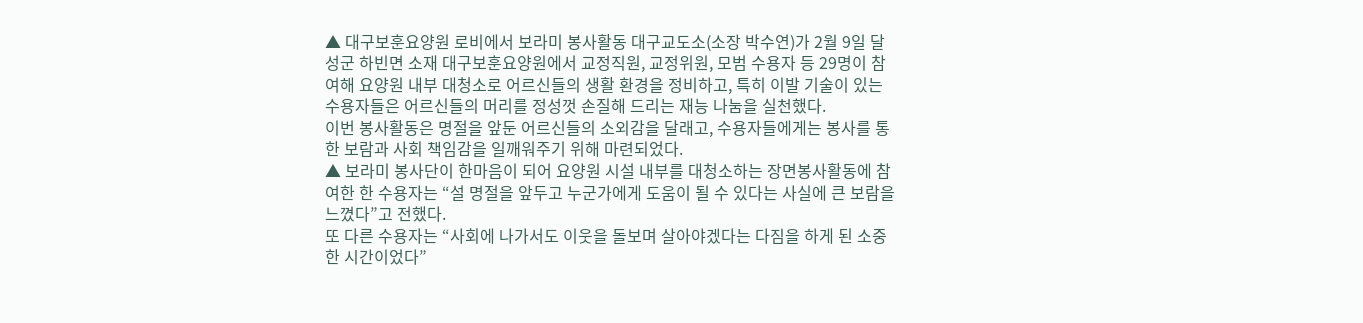▲ 대구보훈요양원 로비에서 보라미 봉사활동 대구교도소(소장 박수연)가 2월 9일 달성군 하빈면 소재 대구보훈요양원에서 교정직원, 교정위원, 모범 수용자 등 29명이 참여해 요양원 내부 대청소로 어르신들의 생활 환경을 정비하고, 특히 이발 기술이 있는 수용자들은 어르신들의 머리를 정성껏 손질해 드리는 재능 나눔을 실천했다.
이번 봉사활동은 명절을 앞둔 어르신들의 소외감을 달래고, 수용자들에게는 봉사를 통한 보람과 사회 책임감을 일깨워주기 위해 마련되었다.
▲ 보라미 봉사단이 한마음이 되어 요양원 시설 내부를 대청소하는 장면봉사활동에 참여한 한 수용자는 “설 명절을 앞두고 누군가에게 도움이 될 수 있다는 사실에 큰 보람을 느꼈다”고 전했다.
또 다른 수용자는 “사회에 나가서도 이웃을 돌보며 살아야겠다는 다짐을 하게 된 소중한 시간이었다”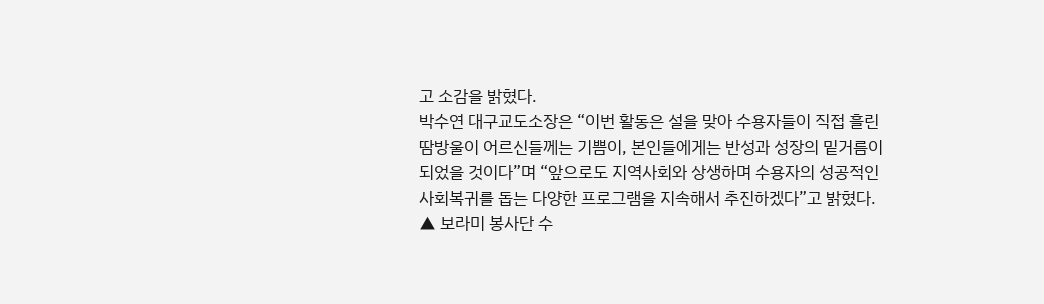고 소감을 밝혔다.
박수연 대구교도소장은 “이번 활동은 설을 맞아 수용자들이 직접 흘린 땀방울이 어르신들께는 기쁨이, 본인들에게는 반성과 성장의 밑거름이 되었을 것이다”며 “앞으로도 지역사회와 상생하며 수용자의 성공적인 사회복귀를 돕는 다양한 프로그램을 지속해서 추진하겠다”고 밝혔다.
▲ 보라미 봉사단 수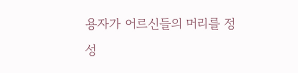용자가 어르신들의 머리를 정성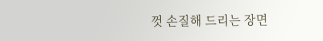껏 손질해 드리는 장면